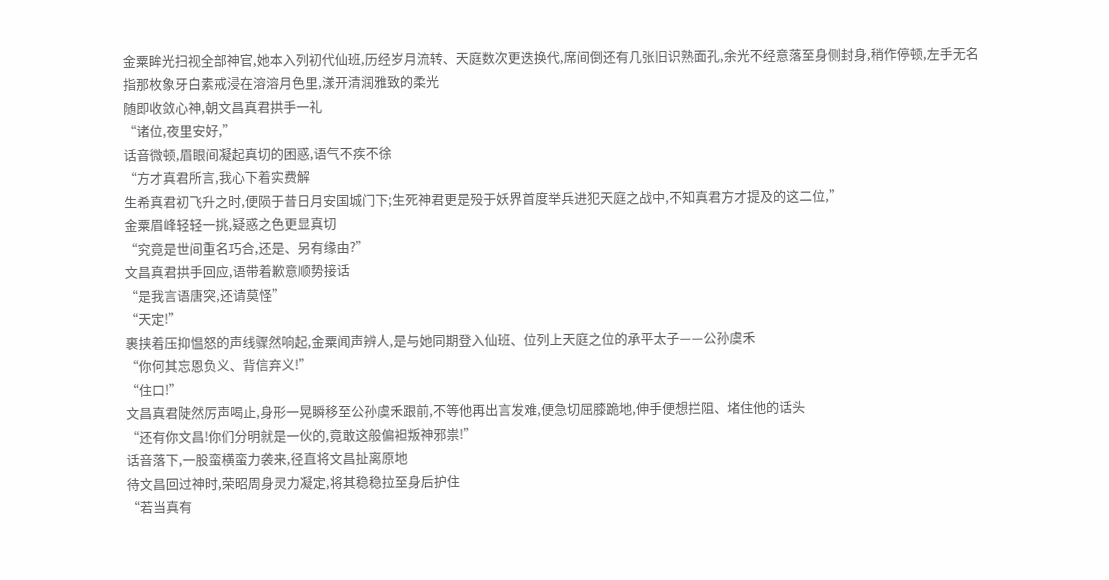金粟眸光扫视全部神官,她本入列初代仙班,历经岁月流转、天庭数次更迭换代,席间倒还有几张旧识熟面孔,余光不经意落至身侧封身,稍作停顿,左手无名指那枚象牙白素戒浸在溶溶月色里,漾开清润雅致的柔光
随即收敛心神,朝文昌真君拱手一礼
“诸位,夜里安好,”
话音微顿,眉眼间凝起真切的困惑,语气不疾不徐
“方才真君所言,我心下着实费解
生希真君初飞升之时,便陨于昔日月安国城门下;生死神君更是殁于妖界首度举兵进犯天庭之战中,不知真君方才提及的这二位,”
金粟眉峰轻轻一挑,疑惑之色更显真切
“究竟是世间重名巧合,还是、另有缘由?”
文昌真君拱手回应,语带着歉意顺势接话
“是我言语唐突,还请莫怪”
“天定!”
裹挟着压抑愠怒的声线骤然响起,金粟闻声辨人,是与她同期登入仙班、位列上天庭之位的承平太子——公孙虞禾
“你何其忘恩负义、背信弃义!”
“住口!”
文昌真君陡然厉声喝止,身形一晃瞬移至公孙虞禾跟前,不等他再出言发难,便急切屈膝跪地,伸手便想拦阻、堵住他的话头
“还有你文昌!你们分明就是一伙的,竟敢这般偏袒叛神邪祟!”
话音落下,一股蛮横蛮力袭来,径直将文昌扯离原地
待文昌回过神时,荣昭周身灵力凝定,将其稳稳拉至身后护住
“若当真有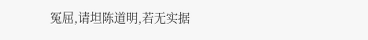冤屈,请坦陈道明,若无实据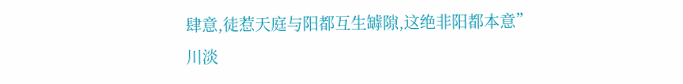肆意,徒惹天庭与阳都互生罅隙,这绝非阳都本意”
川淡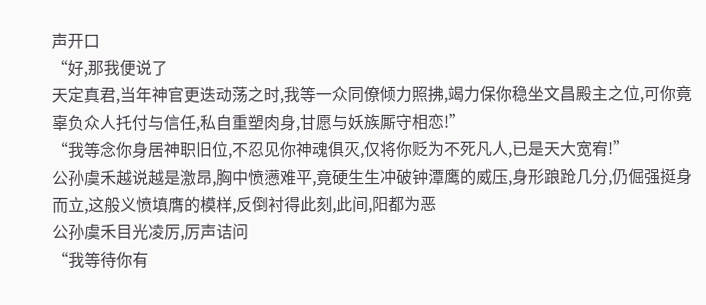声开口
“好,那我便说了
天定真君,当年神官更迭动荡之时,我等一众同僚倾力照拂,竭力保你稳坐文昌殿主之位,可你竟辜负众人托付与信任,私自重塑肉身,甘愿与妖族厮守相恋!”
“我等念你身居神职旧位,不忍见你神魂俱灭,仅将你贬为不死凡人,已是天大宽宥!”
公孙虞禾越说越是激昂,胸中愤懑难平,竟硬生生冲破钟潭鹰的威压,身形踉跄几分,仍倔强挺身而立,这般义愤填膺的模样,反倒衬得此刻,此间,阳都为恶
公孙虞禾目光凌厉,厉声诘问
“我等待你有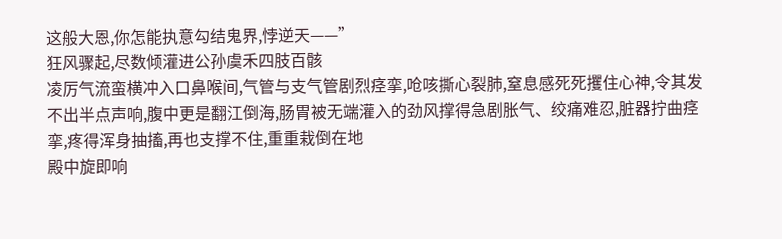这般大恩,你怎能执意勾结鬼界,悖逆天——”
狂风骤起,尽数倾灌进公孙虞禾四肢百骸
凌厉气流蛮横冲入口鼻喉间,气管与支气管剧烈痉挛,呛咳撕心裂肺,窒息感死死攫住心神,令其发不出半点声响,腹中更是翻江倒海,肠胃被无端灌入的劲风撑得急剧胀气、绞痛难忍,脏器拧曲痉挛,疼得浑身抽搐,再也支撑不住,重重栽倒在地
殿中旋即响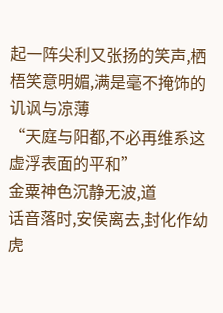起一阵尖利又张扬的笑声,栖梧笑意明媚,满是毫不掩饰的讥讽与凉薄
“天庭与阳都,不必再维系这虚浮表面的平和”
金粟神色沉静无波,道
话音落时,安侯离去,封化作幼虎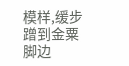模样,缓步蹭到金粟脚边